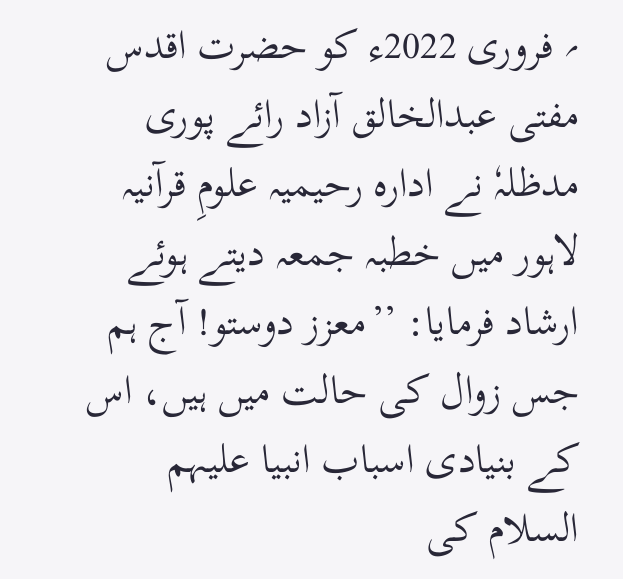؍ فروری 2022ء کو حضرت اقدس مفتی عبدالخالق آزاد رائے پوری مدظلہٗ نے ادارہ رحیمیہ علومِ قرآنیہ لاہور میں خطبہ جمعہ دیتے ہوئے ارشاد فرمایا: ’’معزز دوستو! آج ہم جس زوال کی حالت میں ہیں، اس کے بنیادی اسباب انبیا علیہم السلام کی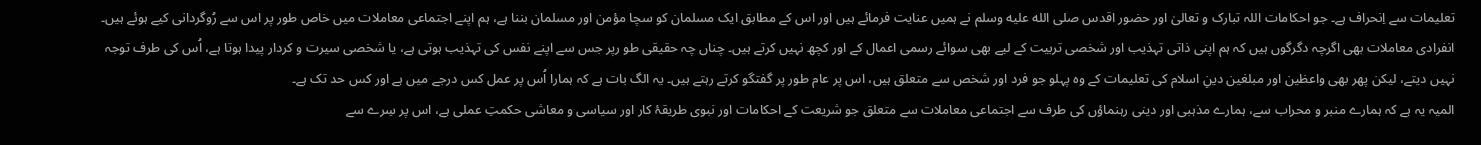تعلیمات سے اِنحراف ہے۔ جو احکامات اللہ تبارک و تعالیٰ اور حضور اقدس صلى الله عليه وسلم نے ہمیں عنایت فرمائے ہیں اور اس کے مطابق ایک مسلمان کو سچا مؤمن اور مسلمان بننا ہے، ہم اپنے اجتماعی معاملات میں خاص طور پر اس سے رُوگردانی کیے ہوئے ہیں۔ انفرادی معاملات بھی اگرچہ دگرگوں ہیں کہ ہم اپنی ذاتی تہذیب اور شخصی تربیت کے لیے بھی سوائے رسمی اعمال کے اور کچھ نہیں کرتے ہیں۔ چناں چہ حقیقی طو رپر جس سے اپنے نفس کی تہذیب ہوتی ہے، یا شخصی سیرت و کردار پیدا ہوتا ہے، اُس کی طرف توجہ نہیں دیتے، لیکن پھر بھی واعظین اور مبلغین دینِ اسلام کی تعلیمات کے وہ پہلو جو فرد اور شخص سے متعلق ہیں، اس پر عام طور پر گفتگو کرتے رہتے ہیں۔ یہ الگ بات ہے کہ ہمارا اُس پر عمل کس درجے میں ہے اور کس حد تک ہے۔
المیہ یہ ہے کہ ہمارے منبر و محراب سے، ہمارے مذہبی اور دینی رہنماؤں کی طرف سے اجتماعی معاملات سے متعلق جو شریعت کے احکامات اور نبوی طریقۂ کار اور سیاسی و معاشی حکمتِ عملی ہے، اس پر سِرے سے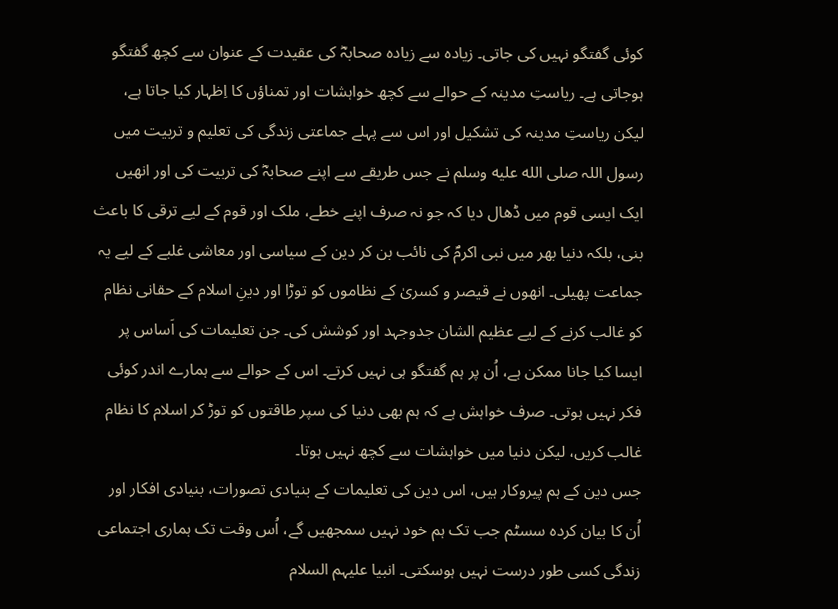کوئی گفتگو نہیں کی جاتی۔ زیادہ سے زیادہ صحابہؓ کی عقیدت کے عنوان سے کچھ گفتگو ہوجاتی ہے۔ ریاستِ مدینہ کے حوالے سے کچھ خواہشات اور تمناؤں کا اِظہار کیا جاتا ہے، لیکن ریاستِ مدینہ کی تشکیل اور اس سے پہلے جماعتی زندگی کی تعلیم و تربیت میں رسول اللہ صلى الله عليه وسلم نے جس طریقے سے اپنے صحابہؓ کی تربیت کی اور انھیں ایک ایسی قوم میں ڈھال دیا کہ جو نہ صرف اپنے خطے، ملک اور قوم کے لیے ترقی کا باعث بنی، بلکہ دنیا بھر میں نبی اکرمؐ کی نائب بن کر دین کے سیاسی اور معاشی غلبے کے لیے یہ جماعت پھیلی۔ انھوں نے قیصر و کسریٰ کے نظاموں کو توڑا اور دینِ اسلام کے حقانی نظام کو غالب کرنے کے لیے عظیم الشان جدوجہد اور کوشش کی۔ جن تعلیمات کی اَساس پر ایسا کیا جانا ممکن ہے، اُن پر ہم گفتگو ہی نہیں کرتے۔ اس کے حوالے سے ہمارے اندر کوئی فکر نہیں ہوتی۔ صرف خواہش ہے کہ ہم بھی دنیا کی سپر طاقتوں کو توڑ کر اسلام کا نظام غالب کریں، لیکن دنیا میں خواہشات سے کچھ نہیں ہوتا۔
جس دین کے ہم پیروکار ہیں، اس دین کی تعلیمات کے بنیادی تصورات، بنیادی افکار اور اُن کا بیان کردہ سسٹم جب تک ہم خود نہیں سمجھیں گے، اُس وقت تک ہماری اجتماعی زندگی کسی طور درست نہیں ہوسکتی۔ انبیا علیہم السلام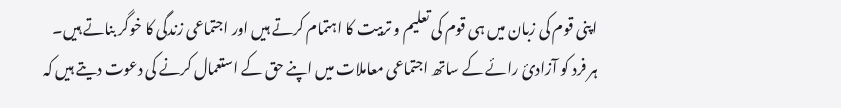اپنی قوم کی زبان میں ہی قوم کی تعلیم و تربیت کا اہتمام کرتے ہیں اور اجتماعی زندگی کا خوگر بناتے ہیں۔ ہر فرد کو آزادیٔ رائے کے ساتھ اجتماعی معاملات میں اپنے حق کے استعمال کرنے کی دعوت دیتے ہیں کہ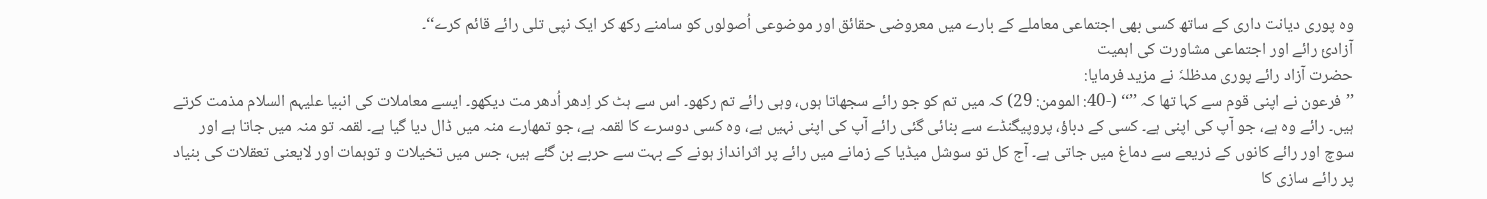وہ پوری دیانت داری کے ساتھ کسی بھی اجتماعی معاملے کے بارے میں معروضی حقائق اور موضوعی اُصولوں کو سامنے رکھ کر ایک نپی تلی رائے قائم کرے‘‘۔
آزادیٔ رائے اور اجتماعی مشاورت کی اہمیت
حضرت آزاد رائے پوری مدظلہٗ نے مزید فرمایا:
’’فرعون نے اپنی قوم سے کہا تھا کہ ’’‘‘ (-40: المومن: 29) کہ میں تم کو جو رائے سجھاتا ہوں، وہی رائے تم رکھو۔ اس سے ہٹ کر اِدھر اُدھر مت دیکھو۔ ایسے معاملات کی انبیا علیہم السلام مذمت کرتے ہیں۔ رائے وہ ہے، جو آپ کی اپنی ہے۔ کسی کے دباؤ، پروپیگنڈے سے بنائی گئی رائے آپ کی اپنی نہیں ہے، وہ کسی دوسرے کا لقمہ ہے، جو تمھارے منہ میں ڈال دیا گیا ہے۔ لقمہ تو منہ میں جاتا ہے اور سوچ اور رائے کانوں کے ذریعے سے دماغ میں جاتی ہے۔ آج کل تو سوشل میڈیا کے زمانے میں رائے پر اثرانداز ہونے کے بہت سے حربے بن گئے ہیں، جس میں تخیلات و توہمات اور لایعنی تعقلات کی بنیاد پر رائے سازی کا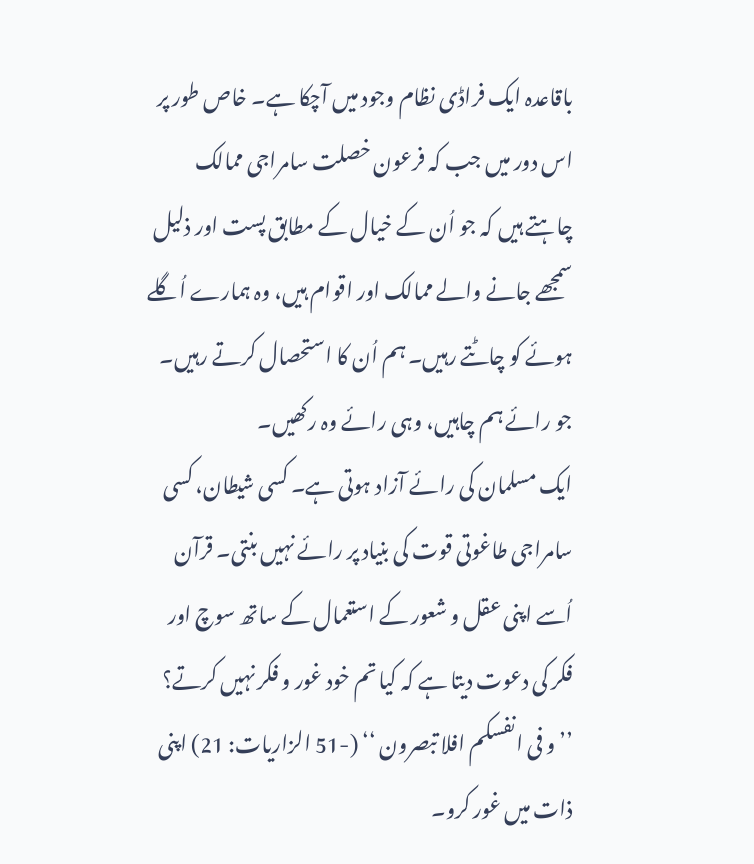باقاعدہ ایک فراڈی نظام وجود میں آچکا ہے۔ خاص طور پر اس دور میں جب کہ فرعون خصلت سامراجی ممالک چاہتے ہیں کہ جو اُن کے خیال کے مطابق پست اور ذلیل سمجھے جانے والے ممالک اور اقوام ہیں، وہ ہمارے اُگلے ہوئے کو چاٹتے رہیں۔ ہم اُن کا استحصال کرتے رہیں۔ جو رائے ہم چاہیں، وہی رائے وہ رکھیں۔
ایک مسلمان کی رائے آزاد ہوتی ہے۔ کسی شیطان، کسی سامراجی طاغوتی قوت کی بنیاد پر رائے نہیں بنتی۔ قرآن اُسے اپنی عقل و شعور کے استعمال کے ساتھ سوچ اور فکر کی دعوت دیتا ہے کہ کیا تم خود غور و فکر نہیں کرتے؟ ’’و فی انفسکم افلا تبصرون ‘‘ (-51 الزاریات: 21) اپنی ذات میں غور کرو۔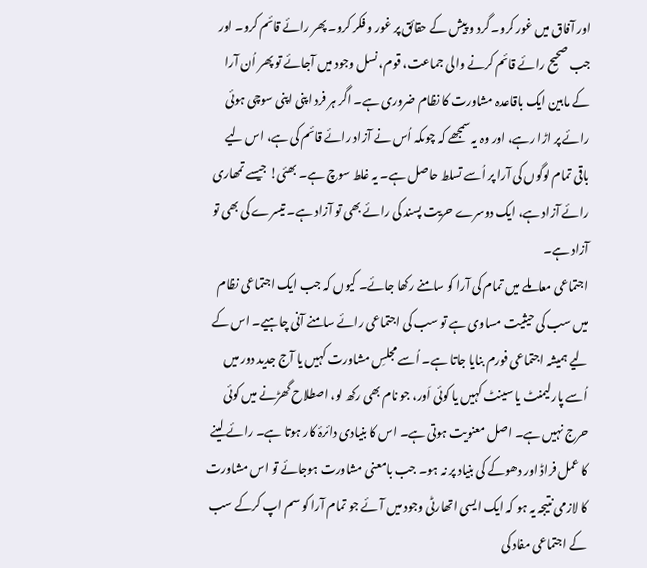اور آفاق میں غور کرو۔ گرد و پیش کے حقائق پر غور و فکر کرو۔ پھر رائے قائم کرو۔ اور جب صحیح رائے قائم کرنے والی جماعت، قوم، نسل وجود میں آجائے تو پھر اُن آرا کے مابین ایک باقاعدہ مشاورت کا نظام ضروری ہے۔ اگر ہر فرد اپنی اپنی سوچی ہوئی رائے پر اڑا رہے، اور وہ یہ سمجھے کہ چوںکہ اُس نے آزاد رائے قائم کی ہے، اس لیے باقی تمام لوگوں کی آرا پر اُسے تسلط حاصل ہے۔ یہ غلط سوچ ہے۔ بھئی! جیسے تمھاری رائے آزاد ہے، ایک دوسرے حریت پسند کی رائے بھی تو آزاد ہے۔ تیسرے کی بھی تو آزاد ہے۔
اجتماعی معاملے میں تمام کی آرا کو سامنے رکھا جائے۔ کیوں کہ جب ایک اجتماعی نظام میں سب کی حیثیت مساوی ہے تو سب کی اجتماعی رائے سامنے آنی چاہیے۔ اس کے لیے ہمیشہ اجتماعی فورم بنایا جاتا ہے۔ اُسے مجلسِ مشاورت کہیں یا آج جدید دور میں اُسے پارلیمنٹ یا سینٹ کہیں یا کوئی اَور، جو نام بھی رکھ لو، اصطلاح گھڑنے میں کوئی حرج نہیں ہے۔ اصل معنویت ہوتی ہے۔ اس کا بنیادی دائرۂ کار ہوتا ہے۔ رائے لینے کا عمل فراڈ اور دھوکے کی بنیاد پر نہ ہو۔ جب بامعنی مشاورت ہوجائے تو اس مشاورت کا لازمی نتیجہ یہ ہو کہ ایک ایسی اتھارٹی وجود میں آئے جو تمام آرا کو سم اپ کرکے سب کے اجتماعی مفاد کی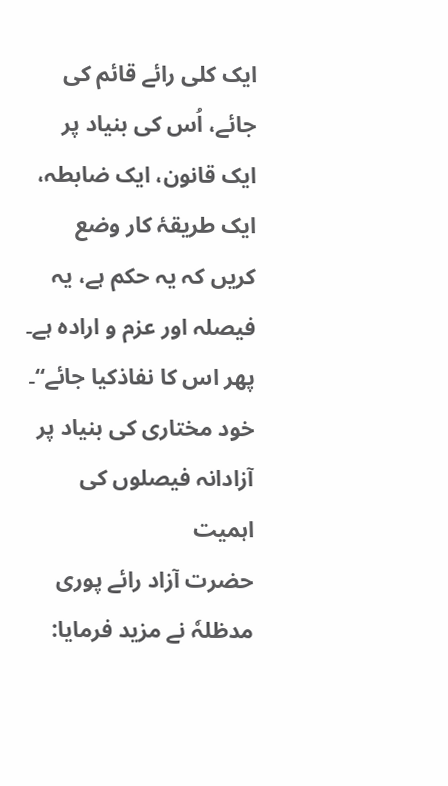ایک کلی رائے قائم کی جائے، اُس کی بنیاد پر ایک قانون، ایک ضابطہ، ایک طریقۂ کار وضع کریں کہ یہ حکم ہے، یہ فیصلہ اور عزم و ارادہ ہے۔ پھر اس کا نفاذکیا جائے‘‘۔
خود مختاری کی بنیاد پر آزادانہ فیصلوں کی اہمیت
حضرت آزاد رائے پوری مدظلہٗ نے مزید فرمایا: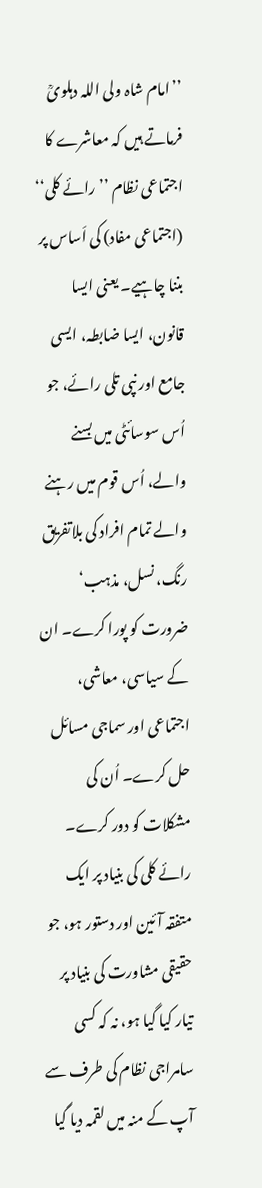’’امام شاہ ولی اللہ دہلویؒ فرماتے ہیں کہ معاشرے کا اجتماعی نظام ’’رائے کلی‘‘ (اجتماعی مفاد) کی اَساس پر بننا چاہیے۔ یعنی ایسا قانون، ایسا ضابطہ، ایسی جامع اور نپی تلی رائے، جو اُس سوسائٹی میں بسنے والے، اُس قوم میں رہنے والے تمام افراد کی بلاتفریق رنگ، نسل، مذہب‘ ضرورت کو پورا کرے۔ ان کے سیاسی، معاشی، اجتماعی اور سماجی مسائل حل کرے۔ اُن کی مشکلات کو دور کرے۔ رائے کلی کی بنیاد پر ایک متفقہ آئین اور دستور ہو، جو حقیقی مشاورت کی بنیاد پر تیار کیا گیا ہو، نہ کہ کسی سامراجی نظام کی طرف سے آپ کے منہ میں لقمہ دیا گیا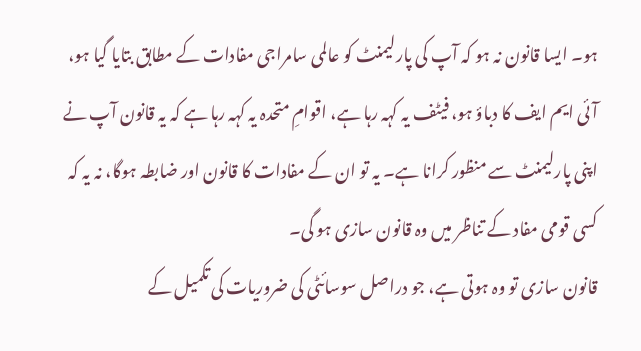ہو۔ ایسا قانون نہ ہو کہ آپ کی پارلیمنٹ کو عالمی سامراجی مفادات کے مطابق بتایا گیا ہو، آئی ایم ایف کا دباؤ ہو، فیٹف یہ کہہ رہا ہے، اقوامِ متحدہ یہ کہہ رہا ہے کہ یہ قانون آپ نے اپنی پارلیمنٹ سے منظور کرانا ہے۔ یہ تو ان کے مفادات کا قانون اور ضابطہ ہوگا، نہ یہ کہ کسی قومی مفاد کے تناظر میں وہ قانون سازی ہو گی۔
قانون سازی تو وہ ہوتی ہے، جو دراصل سوسائٹی کی ضروریات کی تکمیل کے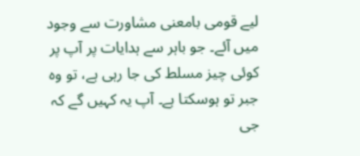لیے قومی بامعنی مشاورت سے وجود میں آئے۔ جو باہر سے ہدایات پر آپ پر کوئی چیز مسلط کی جا رہی ہے، تو وہ جبر تو ہوسکتا ہے۔ آپ یہ کہیں گے کہ جی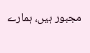مجبور ہیں، ہمارے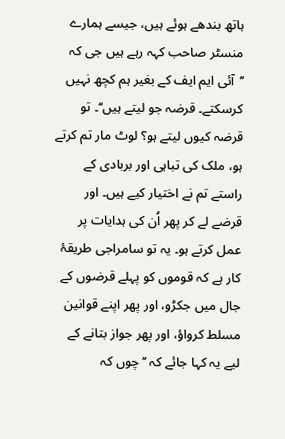ہاتھ بندھے ہوئے ہیں، جیسے ہمارے منسٹر صاحب کہہ رہے ہیں جی کہ ’’آئی ایم ایف کے بغیر ہم کچھ نہیں کرسکتے۔ قرضہ جو لیتے ہیں‘‘۔ تو قرضہ کیوں لیتے ہو؟ لوٹ مار تم کرتے ہو، ملک کی تباہی اور بربادی کے راستے تم نے اختیار کیے ہیں۔ اور قرضے لے کر پھر اُن کی ہدایات پر عمل کرتے ہو۔ یہ تو سامراجی طریقۂ کار ہے کہ قوموں کو پہلے قرضوں کے جال میں جکڑو، اور پھر اپنے قوانین مسلط کرواؤ، اور پھر جواز بتانے کے لیے یہ کہا جائے کہ ’’چوں کہ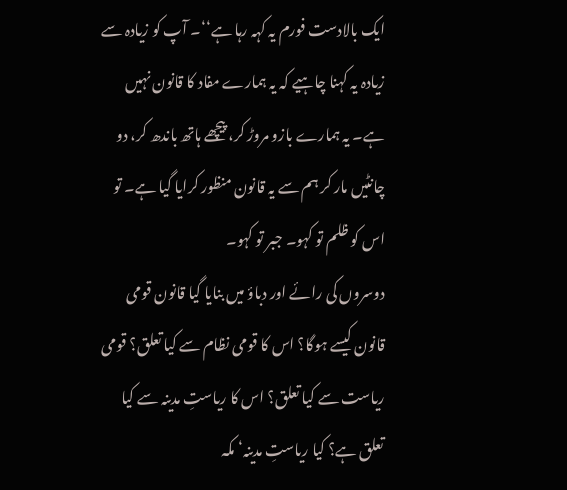ایک بالادست فورم یہ کہہ رہا ہے‘‘۔ آپ کو زیادہ سے زیادہ یہ کہنا چاہیے کہ یہ ہمارے مفاد کا قانون نہیں ہے۔ یہ ہمارے بازو مروڑ کر، پیچھے ہاتھ باندھ کر، دو چانٹیں مار کر ہم سے یہ قانون منظور کرایا گیا ہے۔ تو اس کو ظلم تو کہو۔ جبر تو کہو۔
دوسروں کی رائے اور دباؤ میں بنایا گیا قانون قومی قانون کیسے ہوگا؟ اس کا قومی نظام سے کیا تعلق؟ قومی ریاست سے کیا تعلق؟ اس کا ریاستِ مدینہ سے کیا تعلق ہے؟ کیا ریاستِ مدینہ‘ مکہ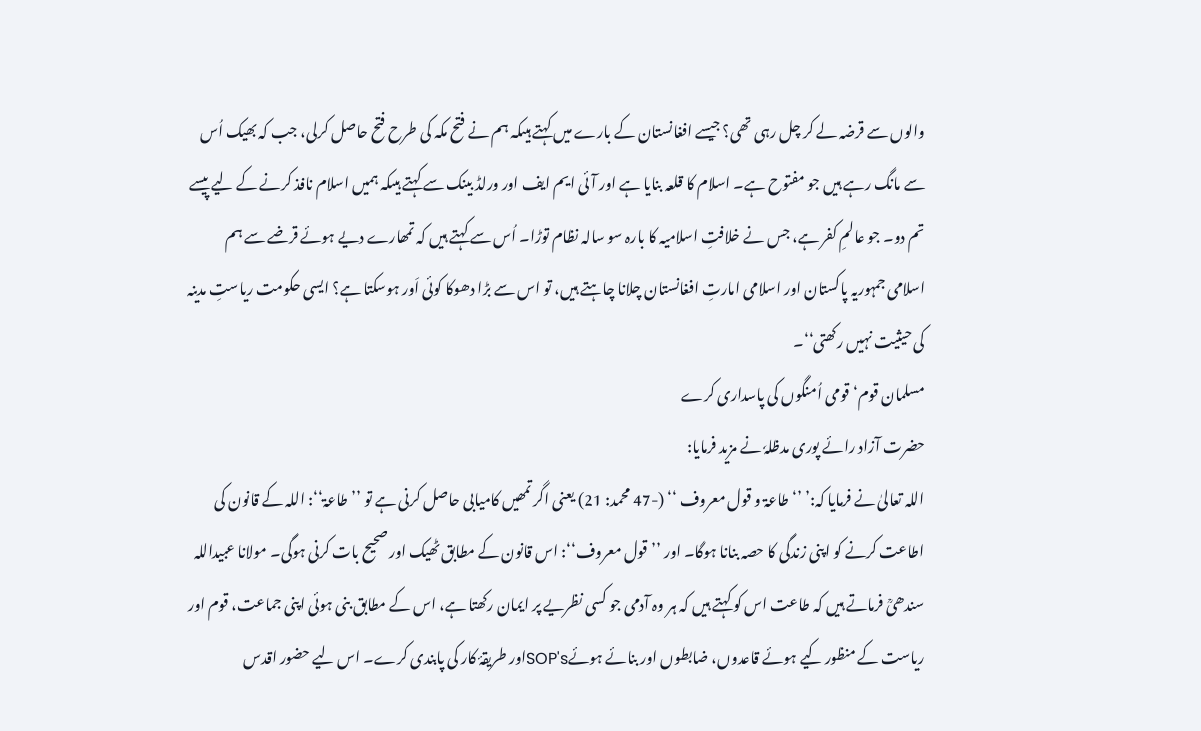والوں سے قرضہ لے کر چل رہی تھی؟ جیسے افغانستان کے بارے میں کہتے ہیںکہ ہم نے فتح مکہ کی طرح فتح حاصل کرلی، جب کہ بھیک اُس سے مانگ رہے ہیں جو مفتوح ہے۔ اسلام کا قلعہ بنایا ہے اور آئی ایم ایف اور ورلڈ بینک سے کہتے ہیںکہ ہمیں اسلام نافذ کرنے کے لیے پیسے تم دو۔ جو عالمِ کفر ہے، جس نے خلافتِ اسلامیہ کا بارہ سو سالہ نظام توڑا۔ اُس سے کہتے ہیں کہ تمھارے دیے ہوئے قرضے سے ہم اسلامی جمہوریہ پاکستان اور اسلامی امارتِ افغانستان چلانا چاہتے ہیں، تو اس سے بڑا دھوکا کوئی اَور ہوسکتا ہے؟ ایسی حکومت ریاستِ مدینہ کی حیثیت نہیں رکھتی‘‘۔
مسلمان قوم‘ قومی اُمنگوں کی پاسداری کرے
حضرت آزاد رائے پوری مدظلہٗ نے مزید فرمایا:
اللہ تعالیٰ نے فرمایا کہ:’ ’‘طاعۃ و قول معروف ‘‘ (-47 محمد: 21) یعنی اگر تمھیں کامیابی حاصل کرنی ہے تو ’’طاعۃ‘‘: اللہ کے قانون کی اطاعت کرنے کو اپنی زندگی کا حصہ بنانا ہوگا۔ اور ’’قول معروف‘‘: اس قانون کے مطابق ٹھیک اور صحیح بات کرنی ہوگی۔ مولانا عبیداللہ سندھیؒ فرماتے ہیں کہ طاعت اس کو کہتے ہیں کہ ہر وہ آدمی جو کسی نظریے پر ایمان رکھتا ہے، اس کے مطابق بنی ہوئی اپنی جماعت، قوم اور ریاست کے منظور کیے ہوئے قاعدوں، ضابطوں اور بنائے ہوئےSOP'sاور طریقۂ کار کی پابندی کرے۔ اس لیے حضور اقدس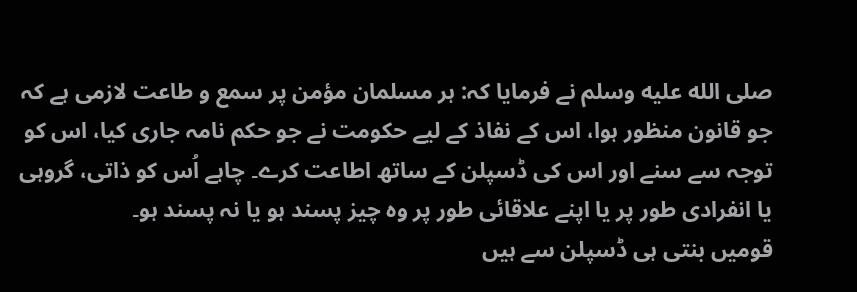صلى الله عليه وسلم نے فرمایا کہ: ہر مسلمان مؤمن پر سمع و طاعت لازمی ہے کہ جو قانون منظور ہوا، اس کے نفاذ کے لیے حکومت نے جو حکم نامہ جاری کیا، اس کو توجہ سے سنے اور اس کی ڈسپلن کے ساتھ اطاعت کرے۔ چاہے اُس کو ذاتی، گروہی یا انفرادی طور پر یا اپنے علاقائی طور پر وہ چیز پسند ہو یا نہ پسند ہو۔
قومیں بنتی ہی ڈسپلن سے ہیں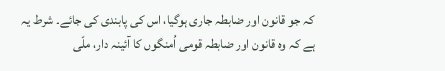کہ جو قانون اور ضابطہ جاری ہوگیا، اس کی پابندی کی جائے۔ شرط یہ ہے کہ وہ قانون اور ضابطہ قومی اُمنگوں کا آئینہ دار، ملّی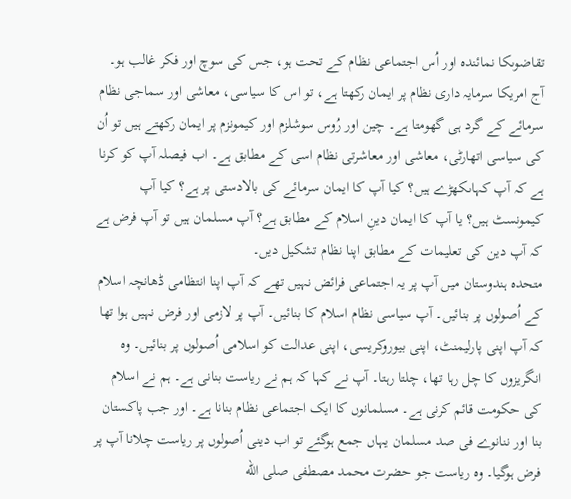تقاضوںکا نمائندہ اور اُس اجتماعی نظام کے تحت ہو، جس کی سوچ اور فکر غالب ہو۔ آج امریکا سرمایہ داری نظام پر ایمان رکھتا ہے، تو اس کا سیاسی، معاشی اور سماجی نظام سرمائے کے گرد ہی گھومتا ہے۔ چین اور رُوس سوشلزم اور کیمونزم پر ایمان رکھتے ہیں تو اُن کی سیاسی اتھارٹی، معاشی اور معاشرتی نظام اسی کے مطابق ہے۔ اب فیصلہ آپ کو کرنا ہے کہ آپ کہاںکھڑے ہیں؟ کیا آپ کا ایمان سرمائے کی بالادستی پر ہے؟ کیا آپ کیمونسٹ ہیں؟ یا آپ کا ایمان دینِ اسلام کے مطابق ہے؟ آپ مسلمان ہیں تو آپ فرض ہے کہ آپ دین کی تعلیمات کے مطابق اپنا نظام تشکیل دیں۔
متحدہ ہندوستان میں آپ پر یہ اجتماعی فرائض نہیں تھے کہ آپ اپنا انتظامی ڈھانچہ اسلام کے اُصولوں پر بنائیں۔ آپ سیاسی نظام اسلام کا بنائیں۔ آپ پر لازمی اور فرض نہیں ہوا تھا کہ آپ اپنی پارلیمنٹ، اپنی بیوروکریسی، اپنی عدالت کو اسلامی اُصولوں پر بنائیں۔ وہ انگریزوں کا چل رہا تھا، چلتا رہتا۔ آپ نے کہا کہ ہم نے ریاست بنانی ہے۔ ہم نے اسلام کی حکومت قائم کرنی ہے۔ مسلمانوں کا ایک اجتماعی نظام بنانا ہے۔ اور جب پاکستان بنا اور ننانوے فی صد مسلمان یہاں جمع ہوگئے تو اب دینی اُصولوں پر ریاست چلانا آپ پر فرض ہوگیا۔ وہ ریاست جو حضرت محمد مصطفی صلى الله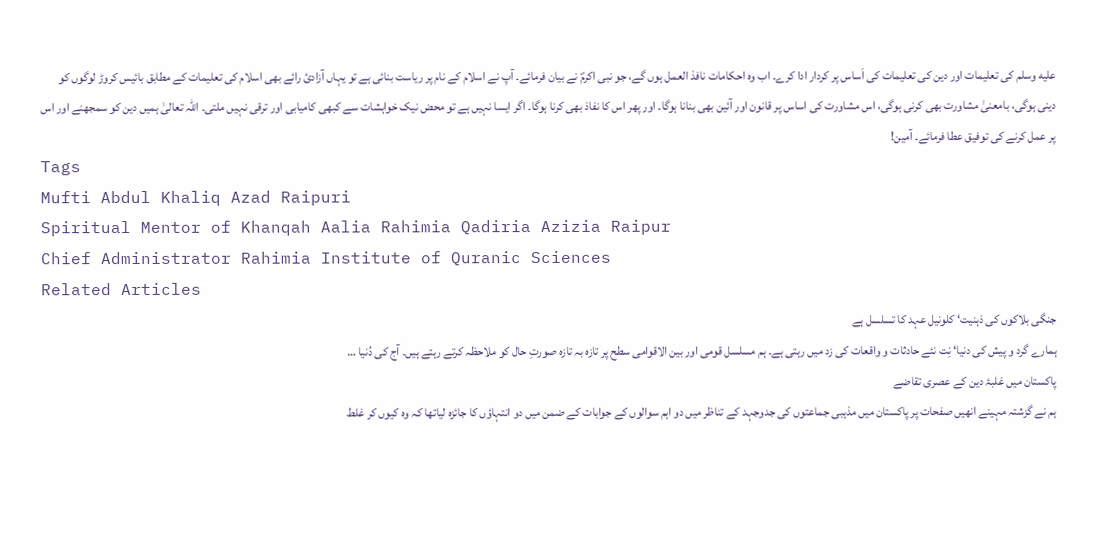عليه وسلم کی تعلیمات اور دین کی تعلیمات کی اَساس پر کردار ادا کرے۔ اب وہ احکامات نافذ العمل ہوں گے، جو نبی اکرمؐ نے بیان فرمائے۔ آپ نے اسلام کے نام پر ریاست بنائی ہے تو یہاں آزادیٔ رائے بھی اسلام کی تعلیمات کے مطابق بائیس کروڑ لوگوں کو دینی ہوگی، بامعنیٰ مشاورت بھی کرنی ہوگی، اس مشاورت کی اساس پر قانون اور آئین بھی بنانا ہوگا۔ اور پھر اس کا نفاذ بھی کرنا ہوگا۔ اگر ایسا نہیں ہے تو محض نیک خواہشات سے کبھی کامیابی اور ترقی نہیں ملتی۔ اللہ تعالیٰ ہمیں دین کو سمجھنے اور اس پر عمل کرنے کی توفیق عطا فرمائے۔ آمین!
Tags
Mufti Abdul Khaliq Azad Raipuri
Spiritual Mentor of Khanqah Aalia Rahimia Qadiria Azizia Raipur
Chief Administrator Rahimia Institute of Quranic Sciences
Related Articles
جنگی بلاکوں کی ذہنیت‘ کلونیل عہد کا تسلسل ہے
ہمارے گرد و پیش کی دنیا‘ نِت نئے حادثات و واقعات کی زد میں رہتی ہے۔ ہم مسلسل قومی اور بین الاقوامی سطح پر تازہ بہ تازہ صورتِ حال کو ملاحظہ کرتے رہتے ہیں۔ آج کی دُنیا …
پاکستان میں غلبۂ دین کے عصری تقاضے
ہم نے گزشتہ مہینے انھیں صفحات پر پاکستان میں مذہبی جماعتوں کی جدوجہد کے تناظر میں دو اہم سوالوں کے جوابات کے ضمن میں دو انتہاؤں کا جائزہ لیاتھا کہ وہ کیوں کر غلط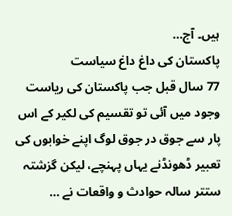ہیں۔ آج…
پاکستان کی داغ داغ سیاست
77 سال قبل جب پاکستان کی ریاست وجود میں آئی تو تقسیم کی لکیر کے اس پار سے جوق در جوق لوگ اپنے خوابوں کی تعبیر ڈھونڈنے یہاں پہنچے، لیکن گزشتہ ستتر سالہ حوادث و واقعات نے …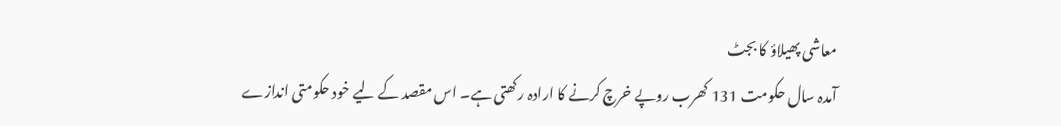معاشی پھیلاؤ کا بجٹ
آمدہ سال حکومت 131 کھرب روپے خرچ کرنے کا ارادہ رکھتی ہے۔ اس مقصد کے لیے خود حکومتی اندازے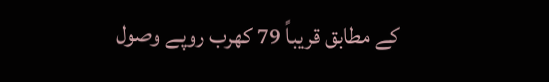کے مطابق قریباً 79 کھرب روپے وصول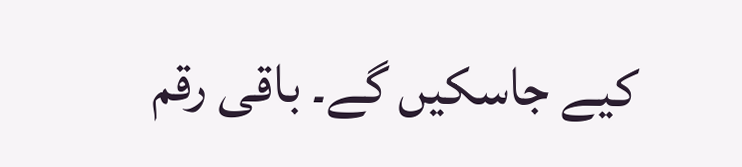کیے جاسکیں گے۔ باقی رقم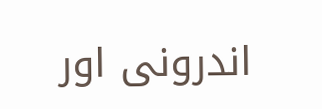اندرونی اور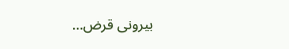بیرونی قرض…